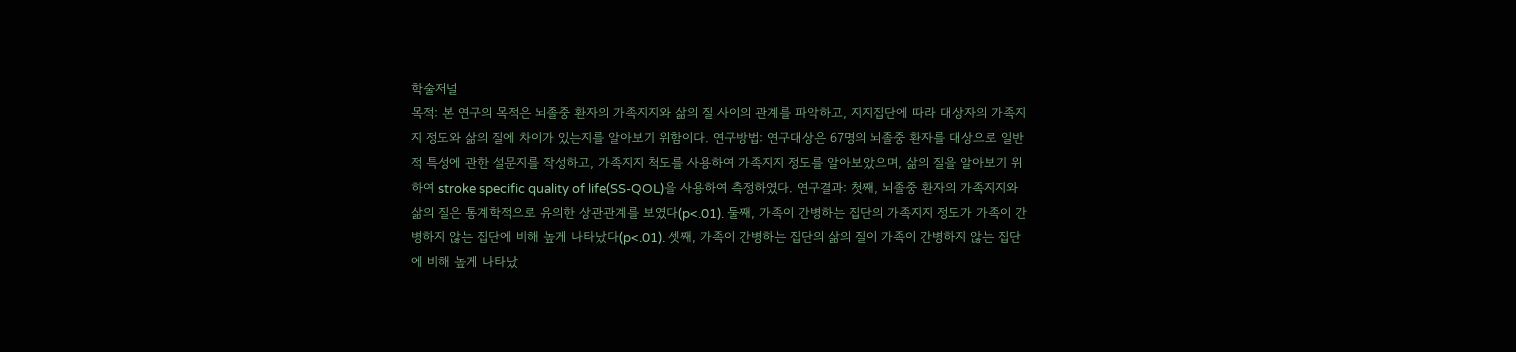학술저널
목적: 본 연구의 목적은 뇌졸중 환자의 가족지지와 삶의 질 사이의 관계를 파악하고, 지지집단에 따라 대상자의 가족지지 정도와 삶의 질에 차이가 있는지를 알아보기 위함이다. 연구방법: 연구대상은 67명의 뇌졸중 환자를 대상으로 일반적 특성에 관한 설문지를 작성하고, 가족지지 척도를 사용하여 가족지지 정도를 알아보았으며, 삶의 질을 알아보기 위하여 stroke specific quality of life(SS-QOL)을 사용하여 측정하였다. 연구결과: 첫째, 뇌졸중 환자의 가족지지와 삶의 질은 통계학적으로 유의한 상관관계를 보였다(p<.01). 둘째, 가족이 간병하는 집단의 가족지지 정도가 가족이 간병하지 않는 집단에 비해 높게 나타났다(p<.01). 셋째, 가족이 간병하는 집단의 삶의 질이 가족이 간병하지 않는 집단에 비해 높게 나타났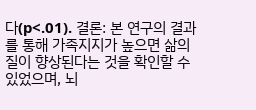다(p<.01). 결론: 본 연구의 결과를 통해 가족지지가 높으면 삶의 질이 향상된다는 것을 확인할 수 있었으며, 뇌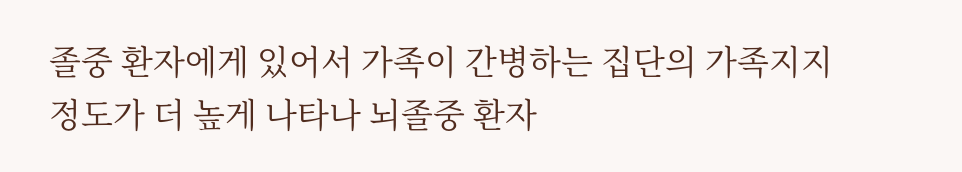졸중 환자에게 있어서 가족이 간병하는 집단의 가족지지 정도가 더 높게 나타나 뇌졸중 환자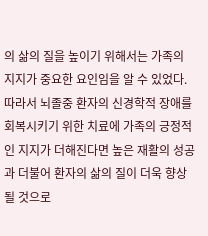의 삶의 질을 높이기 위해서는 가족의 지지가 중요한 요인임을 알 수 있었다. 따라서 뇌졸중 환자의 신경학적 장애를 회복시키기 위한 치료에 가족의 긍정적인 지지가 더해진다면 높은 재활의 성공과 더불어 환자의 삶의 질이 더욱 향상될 것으로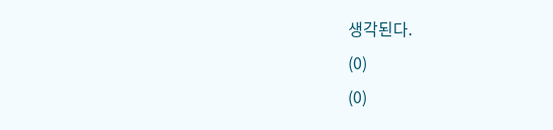생각된다.
(0)
(0)